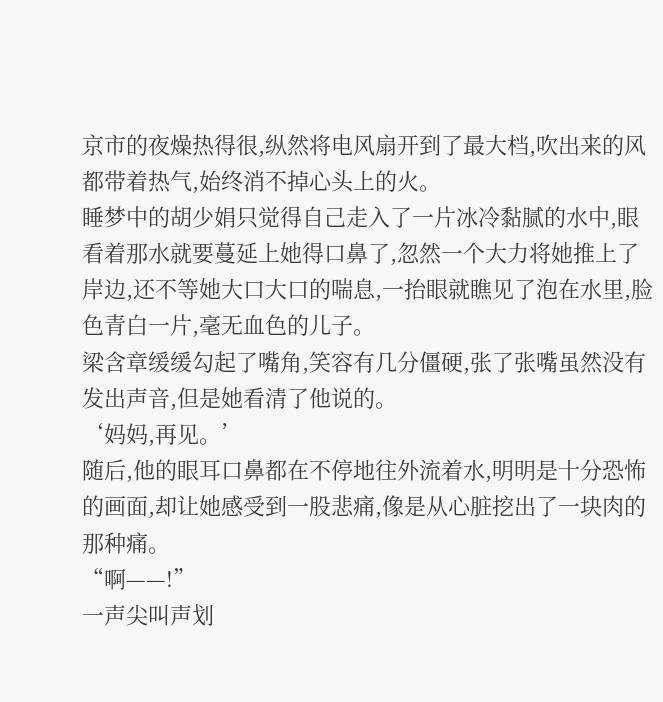京市的夜燥热得很,纵然将电风扇开到了最大档,吹出来的风都带着热气,始终消不掉心头上的火。
睡梦中的胡少娟只觉得自己走入了一片冰冷黏腻的水中,眼看着那水就要蔓延上她得口鼻了,忽然一个大力将她推上了岸边,还不等她大口大口的喘息,一抬眼就瞧见了泡在水里,脸色青白一片,毫无血色的儿子。
梁含章缓缓勾起了嘴角,笑容有几分僵硬,张了张嘴虽然没有发出声音,但是她看清了他说的。
‘妈妈,再见。’
随后,他的眼耳口鼻都在不停地往外流着水,明明是十分恐怖的画面,却让她感受到一股悲痛,像是从心脏挖出了一块肉的那种痛。
“啊——!”
一声尖叫声划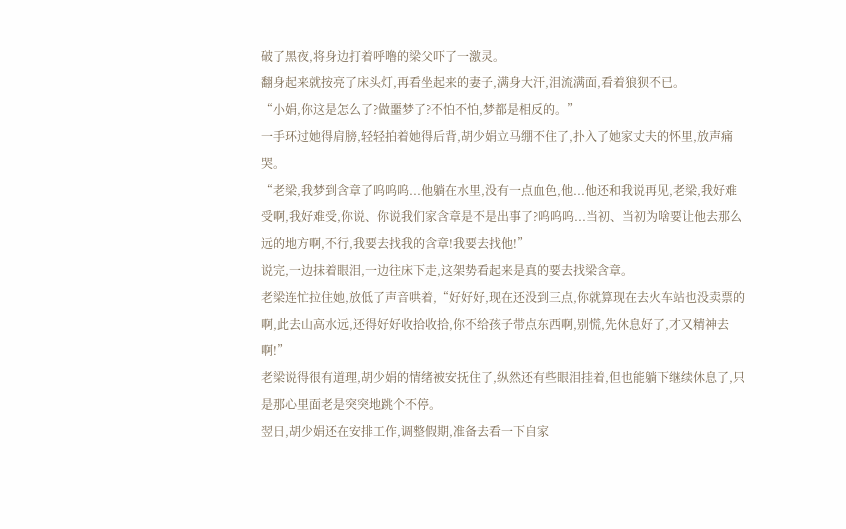破了黑夜,将身边打着呼噜的梁父吓了一激灵。
翻身起来就按亮了床头灯,再看坐起来的妻子,满身大汗,泪流满面,看着狼狈不已。
“小娟,你这是怎么了?做噩梦了?不怕不怕,梦都是相反的。”
一手环过她得肩膀,轻轻拍着她得后背,胡少娟立马绷不住了,扑入了她家丈夫的怀里,放声痛哭。
“老梁,我梦到含章了呜呜呜...他躺在水里,没有一点血色,他...他还和我说再见,老梁,我好难受啊,我好难受,你说、你说我们家含章是不是出事了?呜呜呜...当初、当初为啥要让他去那么远的地方啊,不行,我要去找我的含章!我要去找他!”
说完,一边抹着眼泪,一边往床下走,这架势看起来是真的要去找梁含章。
老梁连忙拉住她,放低了声音哄着,“好好好,现在还没到三点,你就算现在去火车站也没卖票的啊,此去山高水远,还得好好收拾收拾,你不给孩子带点东西啊,别慌,先休息好了,才又精神去啊!”
老梁说得很有道理,胡少娟的情绪被安抚住了,纵然还有些眼泪挂着,但也能躺下继续休息了,只是那心里面老是突突地跳个不停。
翌日,胡少娟还在安排工作,调整假期,准备去看一下自家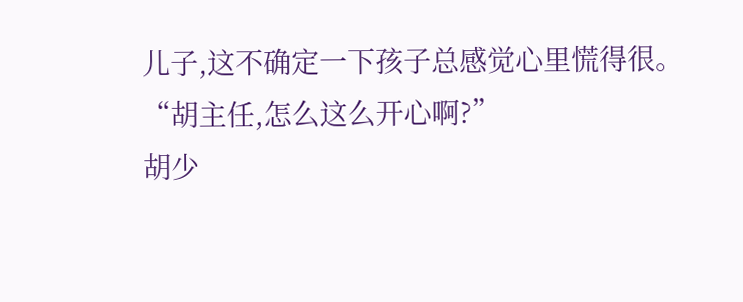儿子,这不确定一下孩子总感觉心里慌得很。
“胡主任,怎么这么开心啊?”
胡少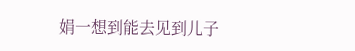娟一想到能去见到儿子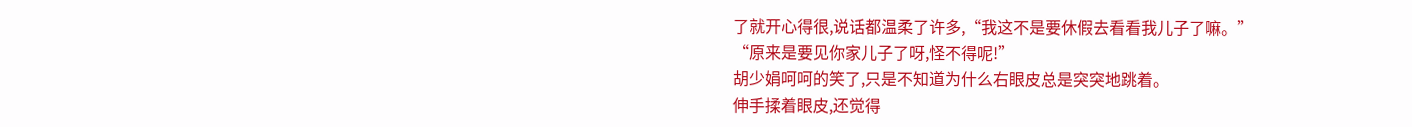了就开心得很,说话都温柔了许多,“我这不是要休假去看看我儿子了嘛。”
“原来是要见你家儿子了呀,怪不得呢!”
胡少娟呵呵的笑了,只是不知道为什么右眼皮总是突突地跳着。
伸手揉着眼皮,还觉得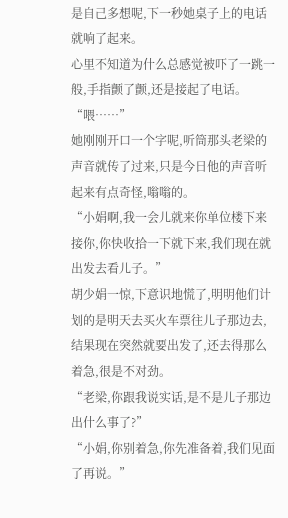是自己多想呢,下一秒她桌子上的电话就响了起来。
心里不知道为什么总感觉被吓了一跳一般,手指颤了颤,还是接起了电话。
“喂……”
她刚刚开口一个字呢,听筒那头老梁的声音就传了过来,只是今日他的声音听起来有点奇怪,嗡嗡的。
“小娟啊,我一会儿就来你单位楼下来接你,你快收拾一下就下来,我们现在就出发去看儿子。”
胡少娟一惊,下意识地慌了,明明他们计划的是明天去买火车票往儿子那边去,结果现在突然就要出发了,还去得那么着急,很是不对劲。
“老梁,你跟我说实话,是不是儿子那边出什么事了?”
“小娟,你别着急,你先准备着,我们见面了再说。”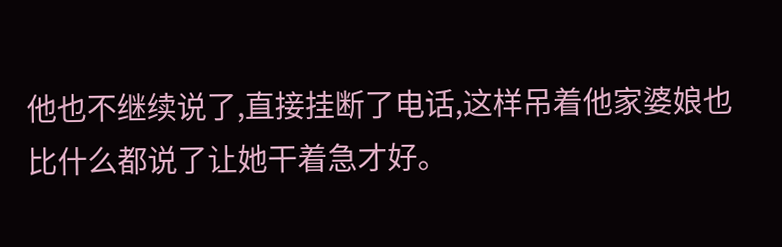他也不继续说了,直接挂断了电话,这样吊着他家婆娘也比什么都说了让她干着急才好。